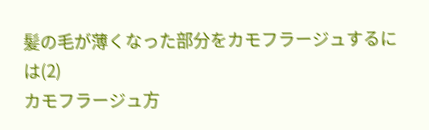髪の毛が薄くなった部分をカモフラージュするには(2)
カモフラージュ方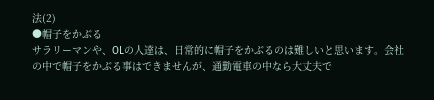法(2)
●帽子をかぶる
サラリーマンや、OLの人達は、日常的に帽子をかぶるのは難しいと思います。会社の中で帽子をかぶる事はできませんが、通勤電車の中なら大丈夫で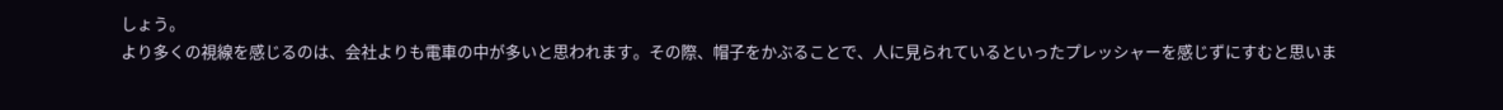しょう。
より多くの視線を感じるのは、会社よりも電車の中が多いと思われます。その際、帽子をかぶることで、人に見られているといったプレッシャーを感じずにすむと思いま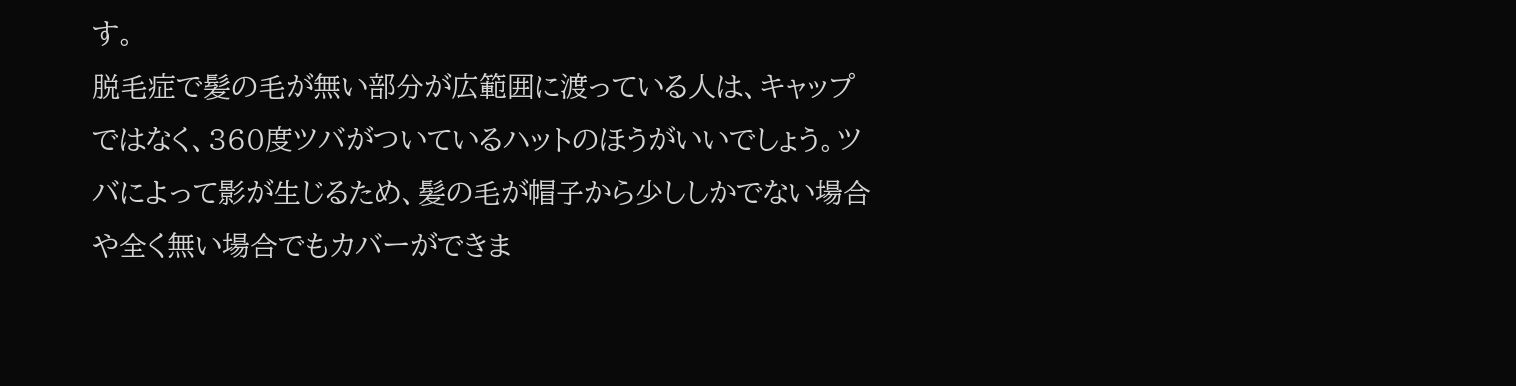す。
脱毛症で髪の毛が無い部分が広範囲に渡っている人は、キャップではなく、360度ツバがついているハットのほうがいいでしょう。ツバによって影が生じるため、髪の毛が帽子から少ししかでない場合や全く無い場合でもカバーができま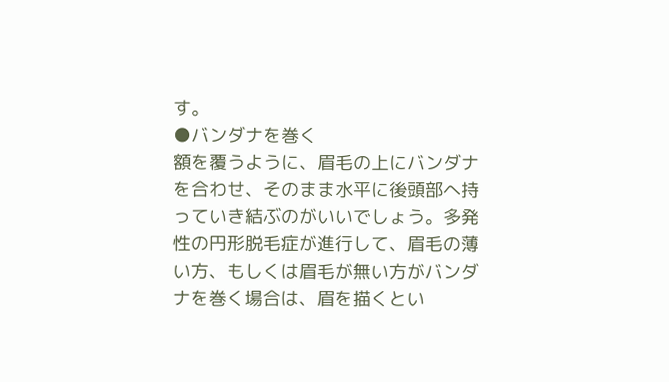す。
●バンダナを巻く
額を覆うように、眉毛の上にバンダナを合わせ、そのまま水平に後頭部へ持っていき結ぶのがいいでしょう。多発性の円形脱毛症が進行して、眉毛の薄い方、もしくは眉毛が無い方がバンダナを巻く場合は、眉を描くとい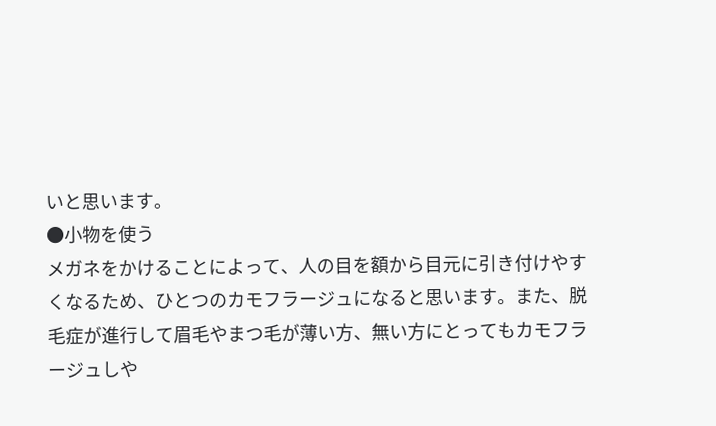いと思います。
●小物を使う
メガネをかけることによって、人の目を額から目元に引き付けやすくなるため、ひとつのカモフラージュになると思います。また、脱毛症が進行して眉毛やまつ毛が薄い方、無い方にとってもカモフラージュしや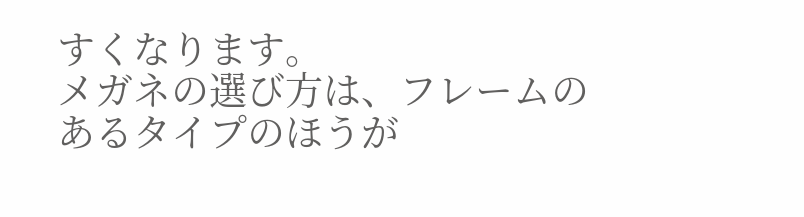すくなります。
メガネの選び方は、フレームのあるタイプのほうが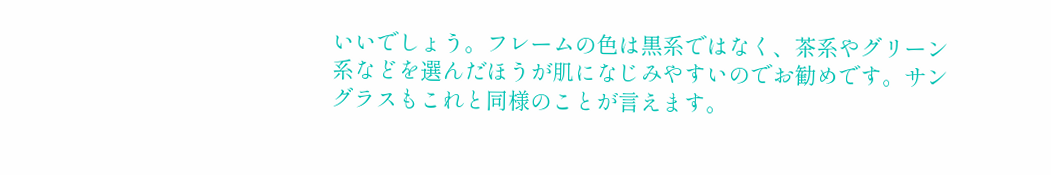いいでしょう。フレームの色は黒系ではなく、茶系やグリーン系などを選んだほうが肌になじみやすいのでお勧めです。サングラスもこれと同様のことが言えます。